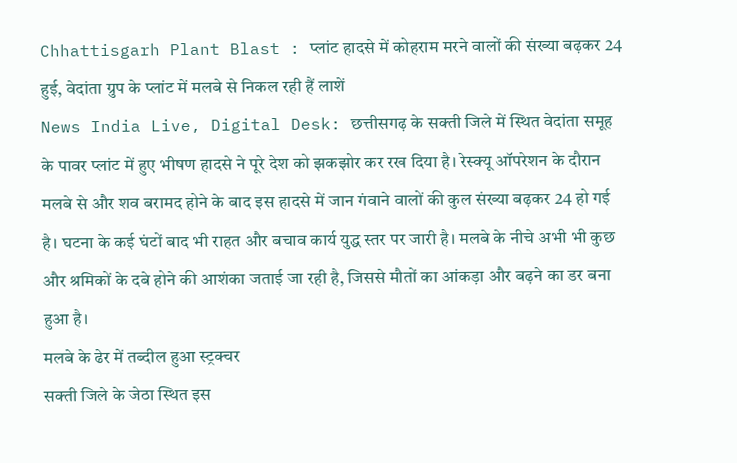Chhattisgarh Plant Blast : प्लांट हादसे में कोहराम मरने वालों की संख्या बढ़कर 24 हुई, वेदांता ग्रुप के प्लांट में मलबे से निकल रही हैं लाशें
News India Live, Digital Desk: छत्तीसगढ़ के सक्ती जिले में स्थित वेदांता समूह के पावर प्लांट में हुए भीषण हादसे ने पूरे देश को झकझोर कर रख दिया है। रेस्क्यू ऑपरेशन के दौरान मलबे से और शव बरामद होने के बाद इस हादसे में जान गंवाने वालों की कुल संख्या बढ़कर 24 हो गई है। घटना के कई घंटों बाद भी राहत और बचाव कार्य युद्ध स्तर पर जारी है। मलबे के नीचे अभी भी कुछ और श्रमिकों के दबे होने की आशंका जताई जा रही है, जिससे मौतों का आंकड़ा और बढ़ने का डर बना हुआ है।
मलबे के ढेर में तब्दील हुआ स्ट्रक्चर
सक्ती जिले के जेठा स्थित इस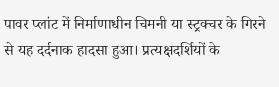पावर प्लांट में निर्माणाधीन चिमनी या स्ट्रक्चर के गिरने से यह दर्दनाक हादसा हुआ। प्रत्यक्षदर्शियों के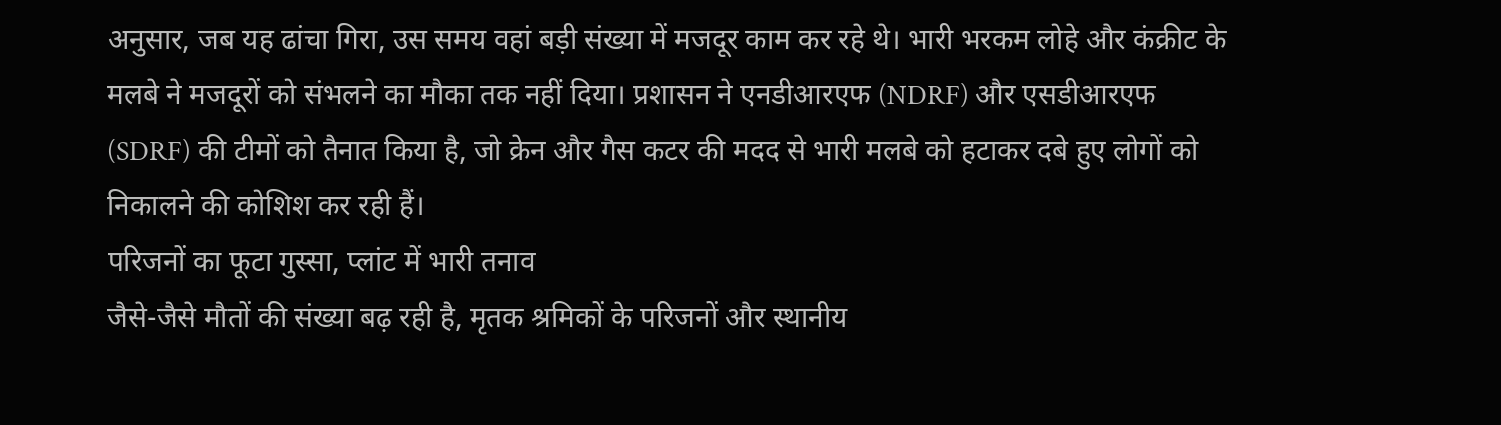अनुसार, जब यह ढांचा गिरा, उस समय वहां बड़ी संख्या में मजदूर काम कर रहे थे। भारी भरकम लोहे और कंक्रीट के मलबे ने मजदूरों को संभलने का मौका तक नहीं दिया। प्रशासन ने एनडीआरएफ (NDRF) और एसडीआरएफ (SDRF) की टीमों को तैनात किया है, जो क्रेन और गैस कटर की मदद से भारी मलबे को हटाकर दबे हुए लोगों को निकालने की कोशिश कर रही हैं।
परिजनों का फूटा गुस्सा, प्लांट में भारी तनाव
जैसे-जैसे मौतों की संख्या बढ़ रही है, मृतक श्रमिकों के परिजनों और स्थानीय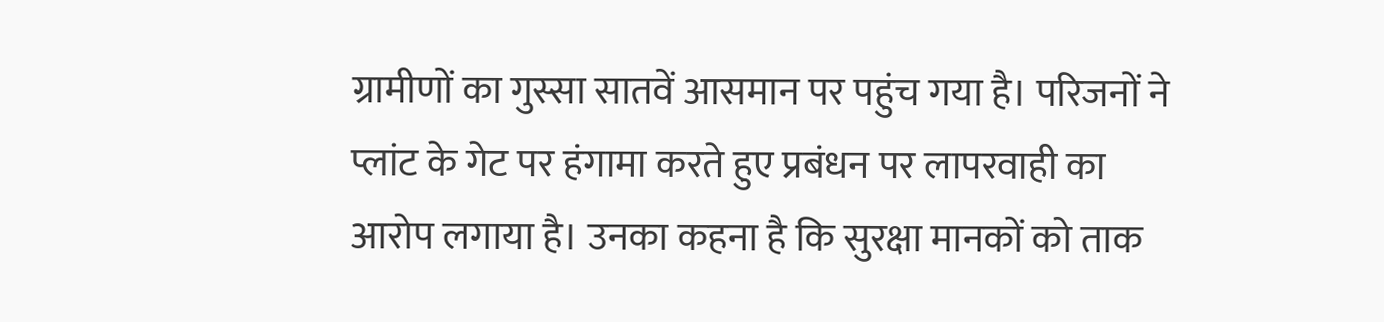ग्रामीणों का गुस्सा सातवें आसमान पर पहुंच गया है। परिजनों ने प्लांट के गेट पर हंगामा करते हुए प्रबंधन पर लापरवाही का आरोप लगाया है। उनका कहना है कि सुरक्षा मानकों को ताक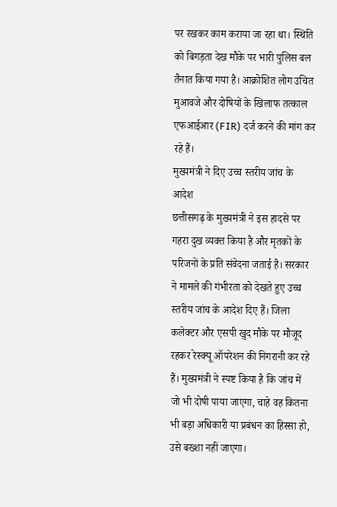पर रखकर काम कराया जा रहा था। स्थिति को बिगड़ता देख मौके पर भारी पुलिस बल तैनात किया गया है। आक्रोशित लोग उचित मुआवजे और दोषियों के खिलाफ तत्काल एफआईआर (FIR) दर्ज करने की मांग कर रहे हैं।
मुख्यमंत्री ने दिए उच्च स्तरीय जांच के आदेश
छत्तीसगढ़ के मुख्यमंत्री ने इस हादसे पर गहरा दुख व्यक्त किया है और मृतकों के परिजनों के प्रति संवेदना जताई है। सरकार ने मामले की गंभीरता को देखते हुए उच्च स्तरीय जांच के आदेश दिए हैं। जिला कलेक्टर और एसपी खुद मौके पर मौजूद रहकर रेस्क्यू ऑपरेशन की निगरानी कर रहे हैं। मुख्यमंत्री ने स्पष्ट किया है कि जांच में जो भी दोषी पाया जाएगा, चाहे वह कितना भी बड़ा अधिकारी या प्रबंधन का हिस्सा हो, उसे बख्शा नहीं जाएगा।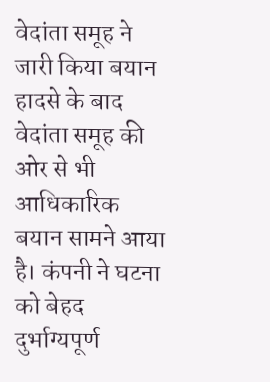वेदांता समूह ने जारी किया बयान
हादसे के बाद वेदांता समूह की ओर से भी आधिकारिक बयान सामने आया है। कंपनी ने घटना को बेहद दुर्भाग्यपूर्ण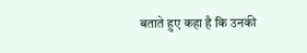बताते हुए कहा है कि उनकी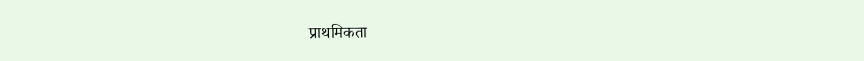प्राथमिकता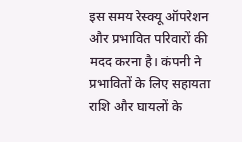इस समय रेस्क्यू ऑपरेशन और प्रभावित परिवारों की मदद करना है। कंपनी ने प्रभावितों के लिए सहायता राशि और घायलों के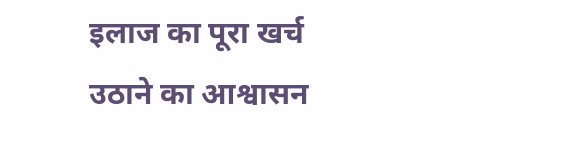इलाज का पूरा खर्च उठाने का आश्वासन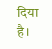दिया है।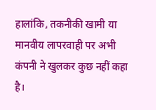हालांकि, तकनीकी खामी या मानवीय लापरवाही पर अभी कंपनी ने खुलकर कुछ नहीं कहा है।